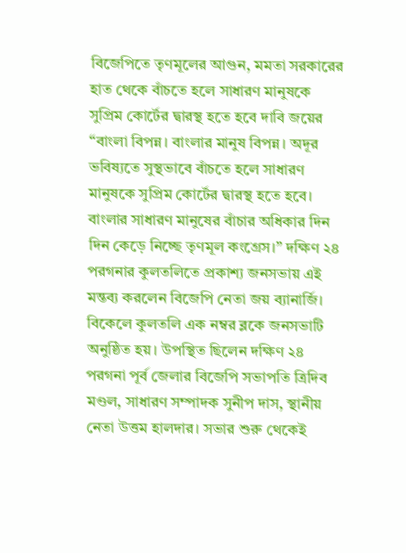বিজেপিতে তৃণমূলের আগুন, মমতা সরকারের হাত থেকে বাঁচতে হলে সাধারণ মানুষকে সুপ্রিম কোর্টের দ্বারস্থ হতে হবে দাবি জয়ের
“বাংলা বিপন্ন। বাংলার মানুষ বিপন্ন। অদূর ভবিষ্যতে সুস্থভাবে বাঁচতে হলে সাধারণ মানুষকে সুপ্রিম কোর্টের দ্বারস্থ হতে হবে। বাংলার সাধারণ মানুষের বাঁচার অধিকার দিন দিন কেড়ে নিচ্ছে তৃণমূল কংগ্রেস।” দক্ষিণ ২৪ পরগনার কুলতলিতে প্রকাশ্য জনসভায় এই মন্তব্য করলেন বিজেপি নেতা জয় ব্যানার্জি।
বিকেলে কুলতলি এক নম্বর ব্লকে জনসভাটি অনুষ্ঠিত হয়। উপস্থিত ছিলেন দক্ষিণ ২৪ পরগনা পূর্ব জেলার বিজেপি সভাপতি ত্রিদিব মণ্ডল, সাধারণ সম্পাদক সুনীপ দাস, স্থানীয় নেতা উত্তম হালদার। সভার শুরু থেকেই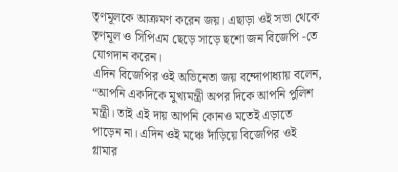তৃণমূলকে আক্রমণ করেন জয়। এছাড়া ওই সভা থেকে তৃণমূল ও সিপিএম ছেড়ে সাড়ে ছশো জন বিজেপি -তে যোগদান করেন।
এদিন বিজেপির ওই অভিনেতা জয় বন্দোপাধ্যায় বলেন, “আপনি একদিকে মুখ্যমন্ত্রী অপর দিকে আপনি পুলিশ মন্ত্রী। তাই এই দায় আপনি কোনও মতেই এড়াতে পাড়েন না। এদিন ওই মঞ্চে দাঁড়িয়ে বিজেপির ওই গ্লামার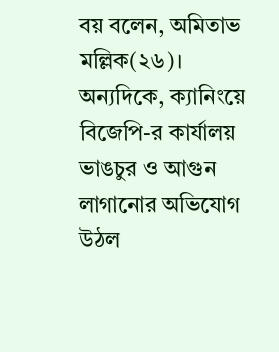বয় বলেন, অমিতাভ মল্লিক(২৬)।
অন্যদিকে, ক্যানিংয়ে বিজেপি-র কার্যালয় ভাঙচুর ও আগুন লাগানোর অভিযোগ উঠল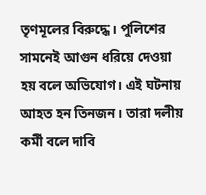তৃণমূলের বিরুদ্ধে। পুলিশের সামনেই আগুন ধরিয়ে দেওয়া হয় বলে অভিযোগ। এই ঘটনায় আহত হন তিনজন। তারা দলীয় কর্মী বলে দাবি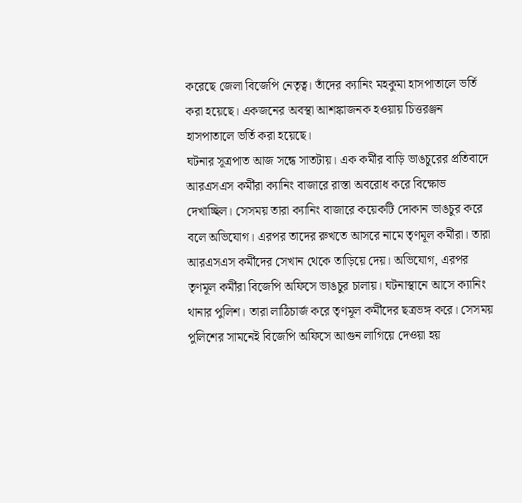করেছে জেলা বিজেপি নেতৃত্ব। তাঁদের ক্যানিং মহকুমা হাসপাতালে ভর্তি করা হয়েছে। একজনের অবস্থা আশঙ্কাজনক হওয়ায় চিত্তরঞ্জন হাসপাতালে ভর্তি করা হয়েছে।
ঘটনার সূত্রপাত আজ সন্ধে সাতটায়। এক কর্মীর বাড়ি ভাঙচুরের প্রতিবাদে আরএসএস কর্মীরা ক্যানিং বাজারে রাস্তা অবরোধ করে বিক্ষোভ দেখাচ্ছিল। সেসময় তারা ক্যানিং বাজারে কয়েকটি দোকান ভাঙচুর করে বলে অভিযোগ। এরপর তাদের রুখতে আসরে নামে তৃণমূল কর্মীরা। তারা আরএসএস কর্মীদের সেখান থেকে তাড়িয়ে দেয়। অভিযোগ, এরপর তৃণমূল কর্মীরা বিজেপি অফিসে ভাঙচুর চালায়। ঘটনাস্থানে আসে ক্যানিং থানার পুলিশ। তারা লাঠিচার্জ করে তৃণমূল কর্মীদের ছত্রভঙ্গ করে। সেসময় পুলিশের সামনেই বিজেপি অফিসে আগুন লাগিয়ে দেওয়া হয়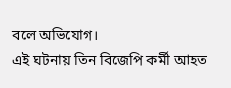বলে অভিযোগ।
এই ঘটনায় তিন বিজেপি কর্মী আহত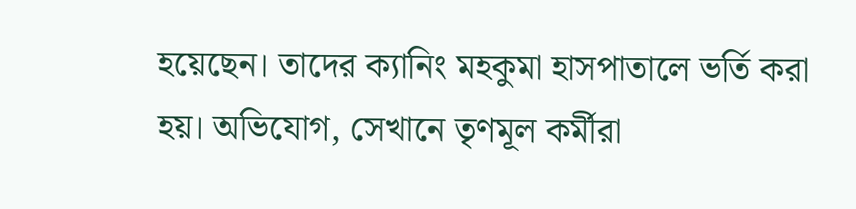হয়েছেন। তাদের ক্যানিং মহকুমা হাসপাতালে ভর্তি করা হয়। অভিযোগ, সেখানে তৃণমূল কর্মীরা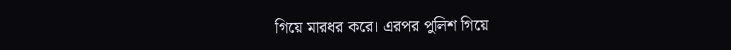গিয়ে মারধর করে। এরপর পুলিশ গিয়ে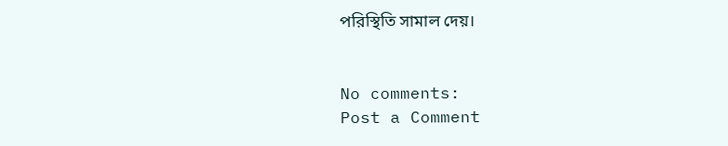পরিস্থিতি সামাল দেয়।


No comments:
Post a Comment